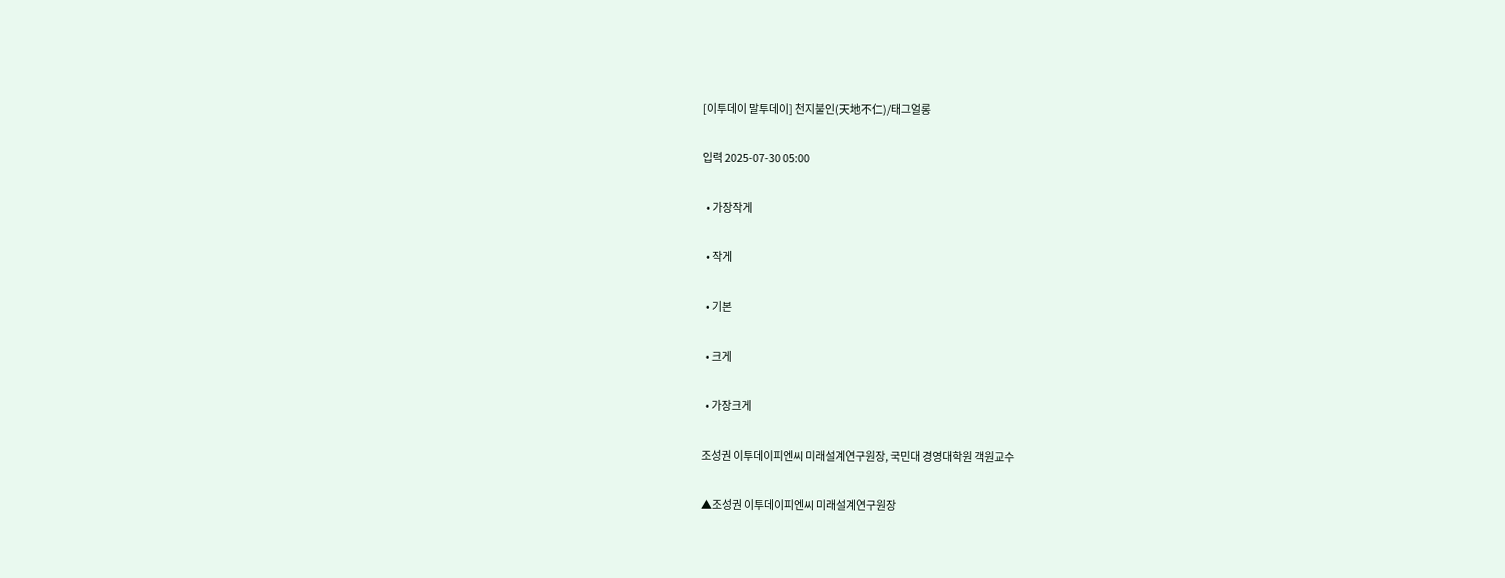[이투데이 말투데이] 천지불인(天地不仁)/태그얼롱

입력 2025-07-30 05:00

  • 가장작게

  • 작게

  • 기본

  • 크게

  • 가장크게

조성권 이투데이피엔씨 미래설계연구원장, 국민대 경영대학원 객원교수

▲조성권 이투데이피엔씨 미래설계연구원장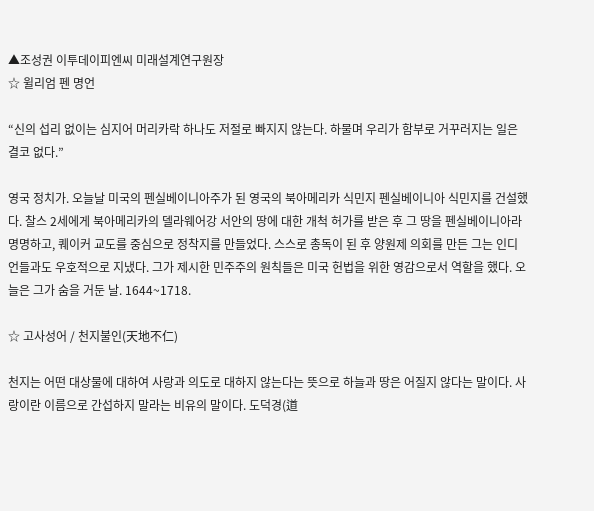▲조성권 이투데이피엔씨 미래설계연구원장
☆ 윌리엄 펜 명언

“신의 섭리 없이는 심지어 머리카락 하나도 저절로 빠지지 않는다. 하물며 우리가 함부로 거꾸러지는 일은 결코 없다.”

영국 정치가. 오늘날 미국의 펜실베이니아주가 된 영국의 북아메리카 식민지 펜실베이니아 식민지를 건설했다. 찰스 2세에게 북아메리카의 델라웨어강 서안의 땅에 대한 개척 허가를 받은 후 그 땅을 펜실베이니아라 명명하고, 퀘이커 교도를 중심으로 정착지를 만들었다. 스스로 총독이 된 후 양원제 의회를 만든 그는 인디언들과도 우호적으로 지냈다. 그가 제시한 민주주의 원칙들은 미국 헌법을 위한 영감으로서 역할을 했다. 오늘은 그가 숨을 거둔 날. 1644~1718.

☆ 고사성어 / 천지불인(天地不仁)

천지는 어떤 대상물에 대하여 사랑과 의도로 대하지 않는다는 뜻으로 하늘과 땅은 어질지 않다는 말이다. 사랑이란 이름으로 간섭하지 말라는 비유의 말이다. 도덕경(道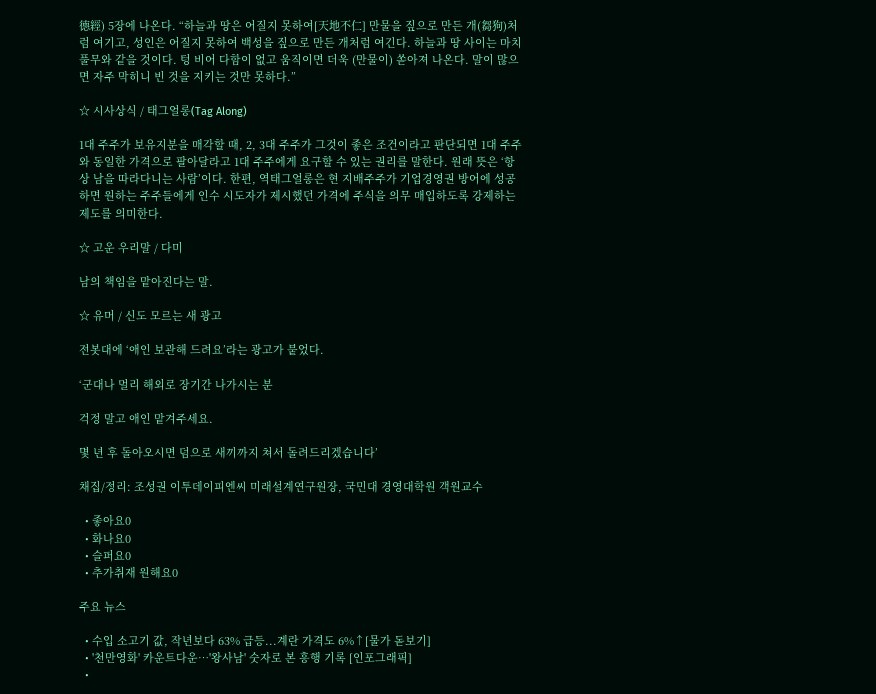德經) 5장에 나온다. “하늘과 땅은 어질지 못하여[天地不仁] 만물을 짚으로 만든 개(芻狗)처럼 여기고, 성인은 어질지 못하여 백성을 짚으로 만든 개처럼 여긴다. 하늘과 땅 사이는 마치 풀무와 같을 것이다. 텅 비어 다함이 없고 움직이면 더욱 (만물이) 쏟아져 나온다. 말이 많으면 자주 막히니 빈 것을 지키는 것만 못하다.”

☆ 시사상식 / 태그얼롱(Tag Along)

1대 주주가 보유지분을 매각할 때, 2, 3대 주주가 그것이 좋은 조건이라고 판단되면 1대 주주와 동일한 가격으로 팔아달라고 1대 주주에게 요구할 수 있는 권리를 말한다. 원래 뜻은 ‘항상 남을 따라다니는 사람’이다. 한편, 역태그얼롱은 현 지배주주가 기업경영권 방어에 성공하면 원하는 주주들에게 인수 시도자가 제시했던 가격에 주식을 의무 매입하도록 강제하는 제도를 의미한다.

☆ 고운 우리말 / 다미

남의 책임을 맡아진다는 말.

☆ 유머 / 신도 모르는 새 광고

전봇대에 ‘애인 보관해 드려요’라는 광고가 붙었다.

‘군대나 멀리 해외로 장기간 나가시는 분

걱정 말고 애인 맡겨주세요.

몇 년 후 돌아오시면 덤으로 새끼까지 쳐서 돌려드리겠습니다’

채집/정리: 조성권 이투데이피엔씨 미래설계연구원장, 국민대 경영대학원 객원교수

  • 좋아요0
  • 화나요0
  • 슬퍼요0
  • 추가취재 원해요0

주요 뉴스

  • 수입 소고기 값, 작년보다 63% 급등...계란 가격도 6%↑[물가 돋보기]
  • '천만영화' 카운트다운…'왕사남' 숫자로 본 흥행 기록 [인포그래픽]
  •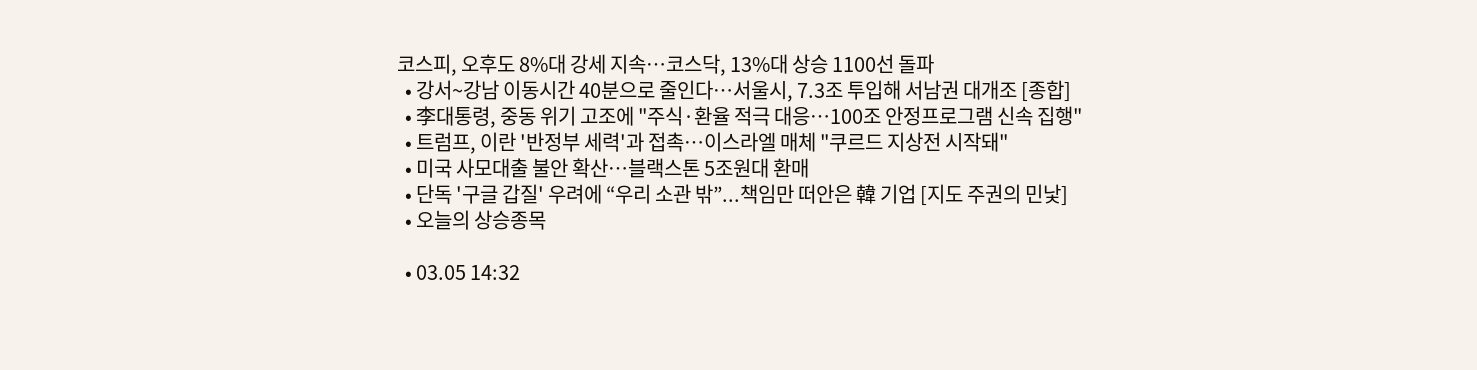코스피, 오후도 8%대 강세 지속⋯코스닥, 13%대 상승 1100선 돌파
  • 강서~강남 이동시간 40분으로 줄인다…서울시, 7.3조 투입해 서남권 대개조 [종합]
  • 李대통령, 중동 위기 고조에 "주식·환율 적극 대응…100조 안정프로그램 신속 집행"
  • 트럼프, 이란 '반정부 세력'과 접촉⋯이스라엘 매체 "쿠르드 지상전 시작돼"
  • 미국 사모대출 불안 확산…블랙스톤 5조원대 환매
  • 단독 '구글 갑질' 우려에 “우리 소관 밖”...책임만 떠안은 韓 기업 [지도 주권의 민낯]
  • 오늘의 상승종목

  • 03.05 14:32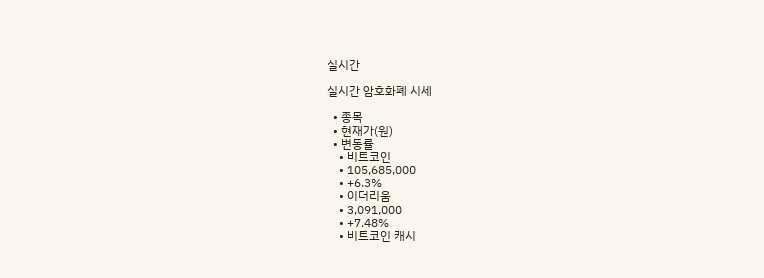실시간

실시간 암호화폐 시세

  • 종목
  • 현재가(원)
  • 변동률
    • 비트코인
    • 105,685,000
    • +6.3%
    • 이더리움
    • 3,091,000
    • +7.48%
    • 비트코인 캐시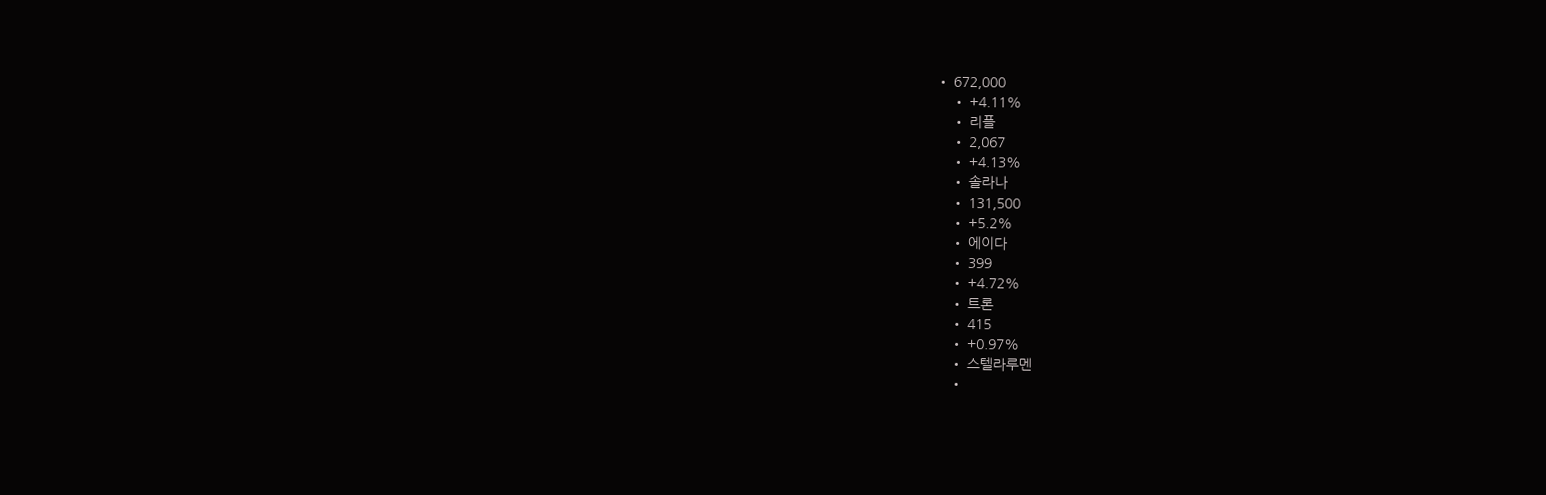• 672,000
    • +4.11%
    • 리플
    • 2,067
    • +4.13%
    • 솔라나
    • 131,500
    • +5.2%
    • 에이다
    • 399
    • +4.72%
    • 트론
    • 415
    • +0.97%
    • 스텔라루멘
    •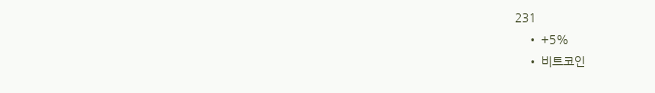231
    • +5%
    • 비트코인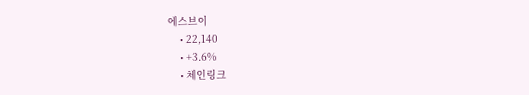에스브이
    • 22,140
    • +3.6%
    • 체인링크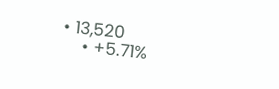• 13,520
    • +5.71%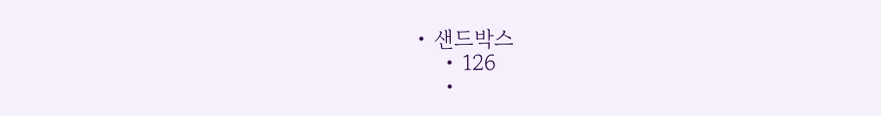• 샌드박스
    • 126
    •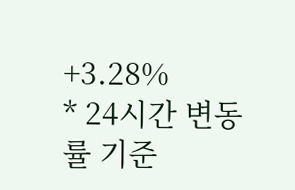+3.28%
* 24시간 변동률 기준